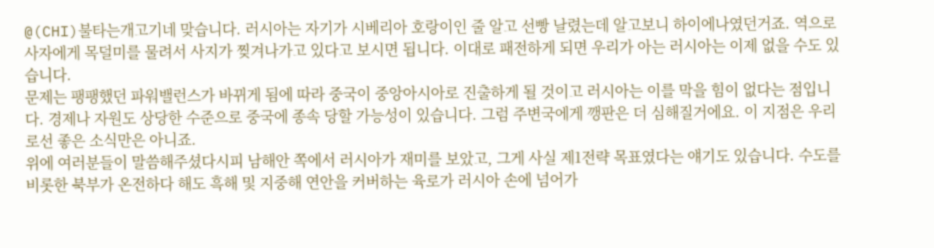@(CHI)불타는개고기네 맞습니다. 러시아는 자기가 시베리아 호랑이인 줄 알고 선빵 날렸는데 알고보니 하이에나였던거죠. 역으로 사자에게 목덜미를 물려서 사지가 찢겨나가고 있다고 보시면 됩니다. 이대로 패전하게 되면 우리가 아는 러시아는 이제 없을 수도 있습니다.
문제는 팽팽했던 파워밸런스가 바뀌게 됨에 따라 중국이 중앙아시아로 진출하게 될 것이고 러시아는 이를 막을 힘이 없다는 점입니다. 경제나 자원도 상당한 수준으로 중국에 종속 당할 가능성이 있습니다. 그럼 주변국에게 깽판은 더 심해질거에요. 이 지점은 우리로선 좋은 소식만은 아니죠.
위에 여러분들이 말씀해주셨다시피 남해안 쪽에서 러시아가 재미를 보았고, 그게 사실 제1전략 목표였다는 얘기도 있습니다. 수도를 비롯한 북부가 온전하다 해도 흑해 및 지중해 연안을 커버하는 육로가 러시아 손에 넘어가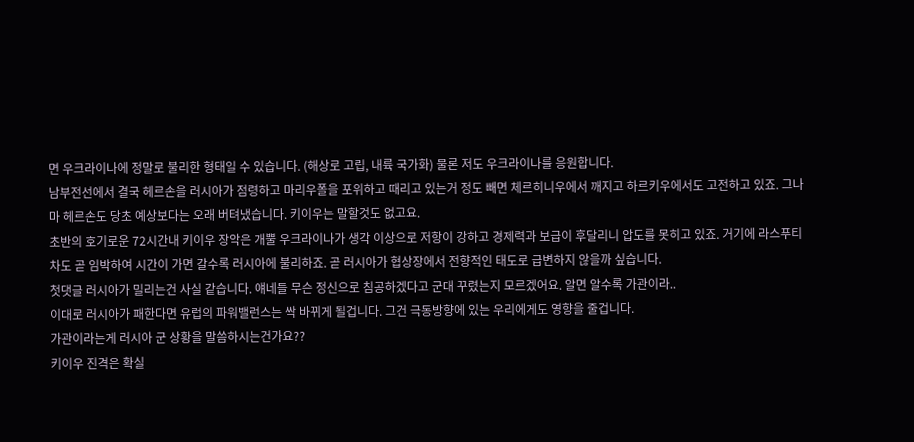면 우크라이나에 정말로 불리한 형태일 수 있습니다. (해상로 고립, 내륙 국가화) 물론 저도 우크라이나를 응원합니다.
남부전선에서 결국 헤르손을 러시아가 점령하고 마리우폴을 포위하고 때리고 있는거 정도 빼면 체르히니우에서 깨지고 하르키우에서도 고전하고 있죠. 그나마 헤르손도 당초 예상보다는 오래 버텨냈습니다. 키이우는 말할것도 없고요.
초반의 호기로운 72시간내 키이우 장악은 개뿔 우크라이나가 생각 이상으로 저항이 강하고 경제력과 보급이 후달리니 압도를 못히고 있죠. 거기에 라스푸티차도 곧 임박하여 시간이 가면 갈수록 러시아에 불리하죠. 곧 러시아가 협상장에서 전향적인 태도로 급변하지 않을까 싶습니다.
첫댓글 러시아가 밀리는건 사실 같습니다. 얘네들 무슨 정신으로 침공하겠다고 군대 꾸렸는지 모르겠어요. 알면 알수록 가관이라..
이대로 러시아가 패한다면 유럽의 파워밸런스는 싹 바뀌게 될겁니다. 그건 극동방향에 있는 우리에게도 영향을 줄겁니다.
가관이라는게 러시아 군 상황을 말씀하시는건가요??
키이우 진격은 확실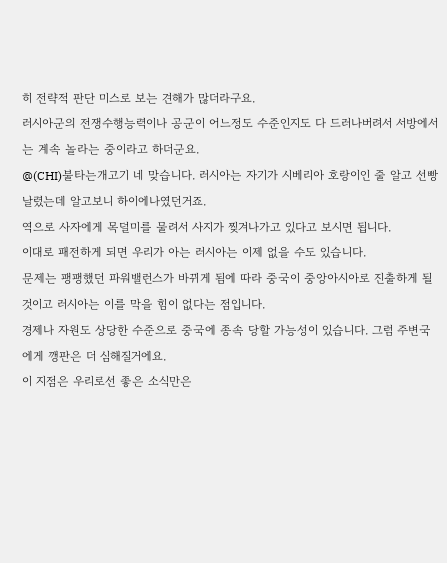히 전략적 판단 미스로 보는 견해가 많더라구요.
러시아군의 전쟁수행능력이나 공군이 어느정도 수준인지도 다 드러나버려서 서방에서는 계속 놀라는 중이라고 하더군요.
@(CHI)불타는개고기 네 맞습니다. 러시아는 자기가 시베리아 호랑이인 줄 알고 선빵 날렸는데 알고보니 하이에나였던거죠.
역으로 사자에게 목덜미를 물려서 사지가 찢겨나가고 있다고 보시면 됩니다.
이대로 패전하게 되면 우리가 아는 러시아는 이제 없을 수도 있습니다.
문제는 팽팽했던 파워밸런스가 바뀌게 됨에 따라 중국이 중앙아시아로 진출하게 될 것이고 러시아는 이를 막을 힘이 없다는 점입니다.
경제나 자원도 상당한 수준으로 중국에 종속 당할 가능성이 있습니다. 그럼 주변국에게 깽판은 더 심해질거에요.
이 지점은 우리로선 좋은 소식만은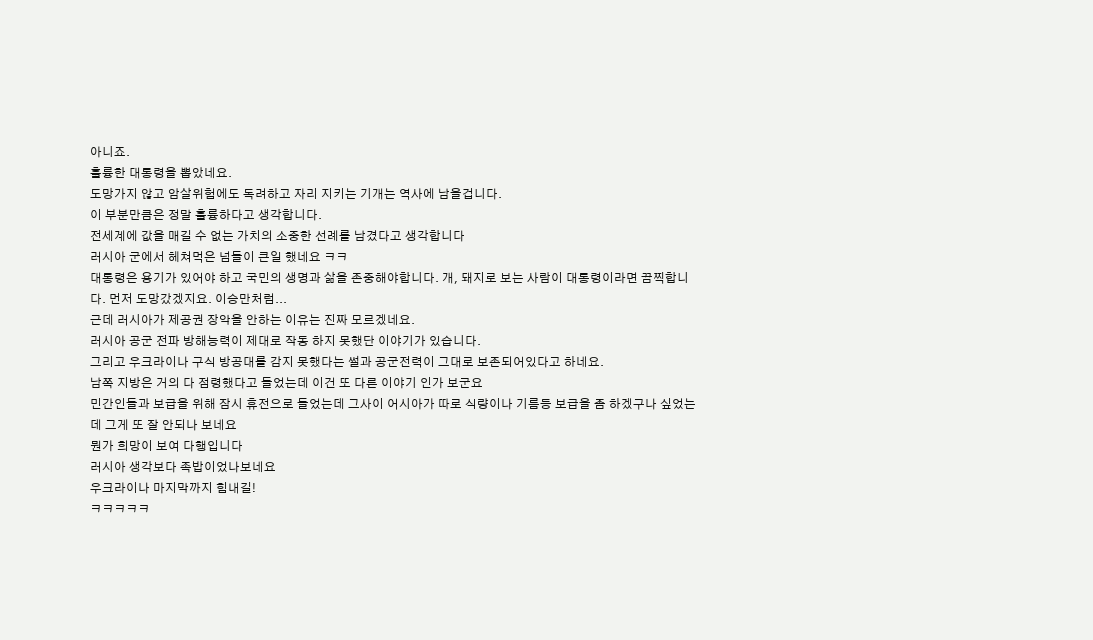아니죠.
훌륭한 대통령을 뽑았네요.
도망가지 않고 암살위험에도 독려하고 자리 지키는 기개는 역사에 남을겁니다.
이 부분만큼은 정말 훌륭하다고 생각합니다.
전세계에 값을 매길 수 없는 가치의 소중한 선례를 남겼다고 생각합니다
러시아 군에서 헤쳐먹은 넘들이 큰일 했네요 ㅋㅋ
대통령은 용기가 있어야 하고 국민의 생명과 삶을 존중해야합니다. 개, 돼지로 보는 사람이 대통령이라면 끔찍합니다. 먼저 도망갔겠지요. 이승만처럼...
근데 러시아가 제공권 장악을 안하는 이유는 진짜 모르겠네요.
러시아 공군 전파 방해능력이 제대로 작동 하지 못했단 이야기가 있습니다.
그리고 우크라이나 구식 방공대를 감지 못했다는 썰과 공군전력이 그대로 보존되어있다고 하네요.
남쪽 지방은 거의 다 점령했다고 들었는데 이건 또 다른 이야기 인가 보군요
민간인들과 보급을 위해 잠시 휴전으로 들었는데 그사이 어시아가 따로 식량이나 기름등 보급을 좀 하겠구나 싶었는데 그게 또 잘 안되나 보네요
뭔가 희망이 보여 다행입니다
러시아 생각보다 족밥이었나보네요
우크라이나 마지막까지 힘내길!
ㅋㅋㅋㅋㅋ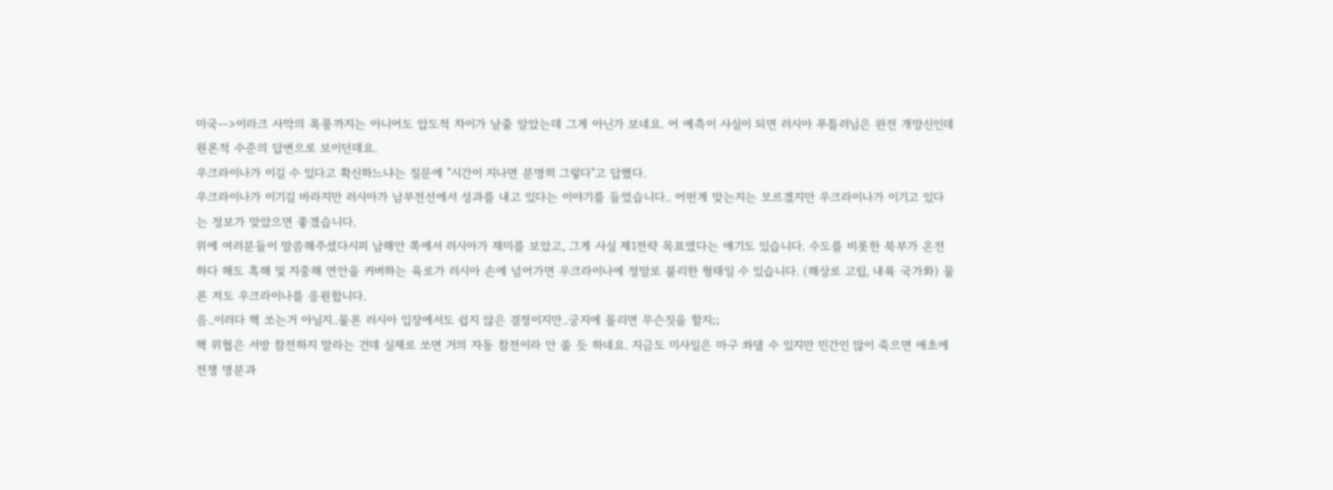미국-->이라크 사막의 폭풍까지는 아니어도 압도적 차이가 날줄 알았는데 그게 아닌가 보네요. 어 예측이 사실이 되면 러시아 푸틀러님은 완전 개망신인데
원론적 수준의 답변으로 보이던데요.
우크라이나가 이길 수 있다고 확신하느냐는 질문에 "시간이 지나면 분명히 그렇다"고 답했다.
우크라이나가 이기길 바라지만 러시아가 남부전선에서 성과를 내고 있다는 이야기를 들었습니다.. 어떤게 맞는지는 모르겠지만 우크라이나가 이기고 있다는 정보가 맞았으면 좋겠습니다.
위에 여러분들이 말씀해주셨다시피 남해안 쪽에서 러시아가 재미를 보았고, 그게 사실 제1전략 목표였다는 얘기도 있습니다. 수도를 비롯한 북부가 온전하다 해도 흑해 및 지중해 연안을 커버하는 육로가 러시아 손에 넘어가면 우크라이나에 정말로 불리한 형태일 수 있습니다. (해상로 고립, 내륙 국가화) 물론 저도 우크라이나를 응원합니다.
음..이러다 핵 쏘는거 아닐지..물론 러시아 입장에서도 쉽지 않은 결정이지만..궁지에 몰리면 무슨짓을 할지;;
핵 위협은 서방 참전하지 말라는 건데 실제로 쏘면 거의 자동 참전이라 안 쏠 듯 하네요. 지금도 미사일은 마구 쏴댈 수 있지만 민간인 많이 죽으면 애초에 전쟁 명분과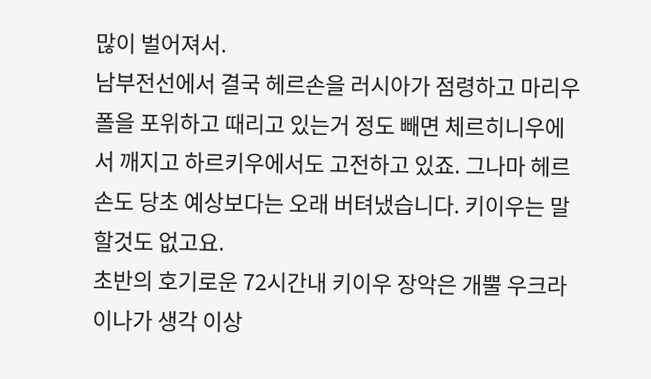많이 벌어져서.
남부전선에서 결국 헤르손을 러시아가 점령하고 마리우폴을 포위하고 때리고 있는거 정도 빼면 체르히니우에서 깨지고 하르키우에서도 고전하고 있죠. 그나마 헤르손도 당초 예상보다는 오래 버텨냈습니다. 키이우는 말할것도 없고요.
초반의 호기로운 72시간내 키이우 장악은 개뿔 우크라이나가 생각 이상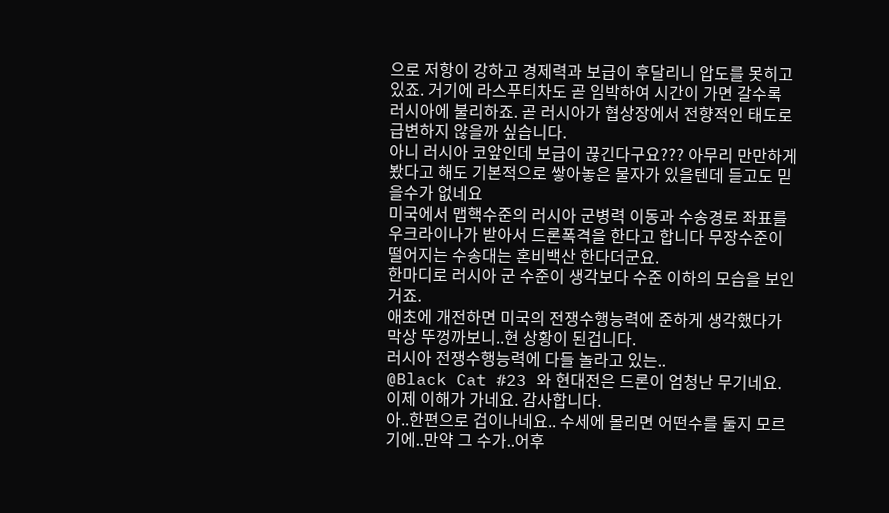으로 저항이 강하고 경제력과 보급이 후달리니 압도를 못히고 있죠. 거기에 라스푸티차도 곧 임박하여 시간이 가면 갈수록 러시아에 불리하죠. 곧 러시아가 협상장에서 전향적인 태도로 급변하지 않을까 싶습니다.
아니 러시아 코앞인데 보급이 끊긴다구요??? 아무리 만만하게 봤다고 해도 기본적으로 쌓아놓은 물자가 있을텐데 듣고도 믿을수가 없네요
미국에서 맵핵수준의 러시아 군병력 이동과 수송경로 좌표를 우크라이나가 받아서 드론폭격을 한다고 합니다 무장수준이 떨어지는 수송대는 혼비백산 한다더군요.
한마디로 러시아 군 수준이 생각보다 수준 이하의 모습을 보인거죠.
애초에 개전하면 미국의 전쟁수행능력에 준하게 생각했다가 막상 뚜껑까보니..현 상황이 된겁니다.
러시아 전쟁수행능력에 다들 놀라고 있는..
@Black Cat #23 와 현대전은 드론이 엄청난 무기네요. 이제 이해가 가네요. 감사합니다.
아..한편으로 겁이나네요.. 수세에 몰리면 어떤수를 둘지 모르기에..만약 그 수가..어후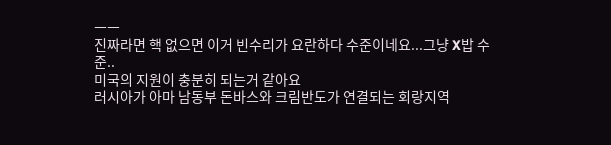ㅡㅡ
진짜라면 핵 없으면 이거 빈수리가 요란하다 수준이네요...그냥 X밥 수준..
미국의 지원이 충분히 되는거 같아요
러시아가 아마 남동부 돈바스와 크림반도가 연결되는 회랑지역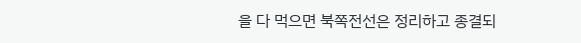을 다 먹으면 북쪽전선은 정리하고 종결되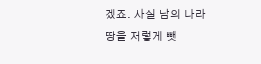겠죠. 사실 남의 나라땅을 저렇게 뺏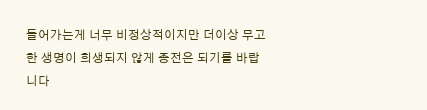들어가는게 너무 비정상적이지만 더이상 무고한 생명이 희생되지 않게 종전은 되기를 바랍니다